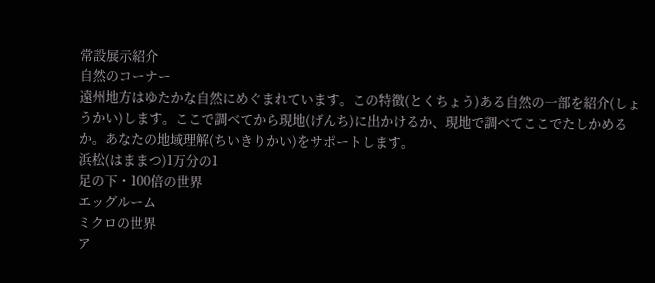常設展示紹介
自然のコーナー
遠州地方はゆたかな自然にめぐまれています。この特徴(とくちょう)ある自然の一部を紹介(しょうかい)します。ここで調べてから現地(げんち)に出かけるか、現地で調べてここでたしかめるか。あなたの地域理解(ちいきりかい)をサポートします。
浜松(はままつ)1万分の1
足の下・100倍の世界
エッグルーム
ミクロの世界
ア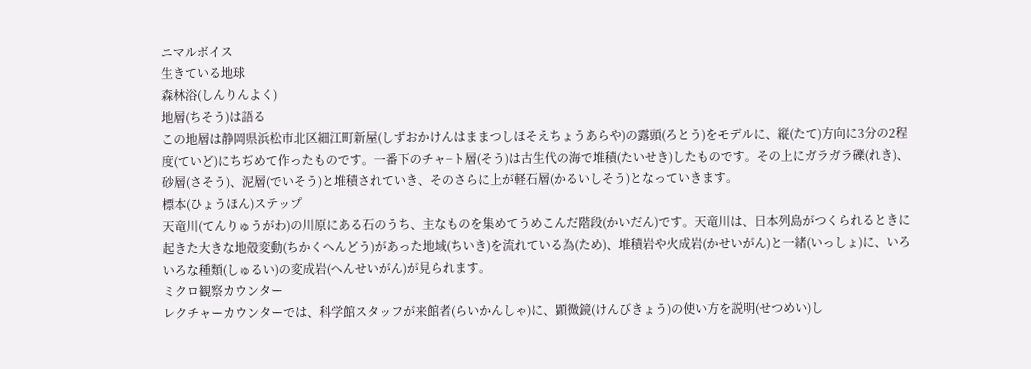ニマルボイス
生きている地球
森林浴(しんりんよく)
地層(ちそう)は語る
この地層は静岡県浜松市北区細江町新屋(しずおかけんはままつしほそえちょうあらや)の露頭(ろとう)をモデルに、縦(たて)方向に3分の2程度(ていど)にちぢめて作ったものです。一番下のチャ−ト層(そう)は古生代の海で堆積(たいせき)したものです。その上にガラガラ礫(れき)、砂層(さそう)、泥層(でいそう)と堆積されていき、そのさらに上が軽石層(かるいしそう)となっていきます。
標本(ひょうほん)ステップ
天竜川(てんりゅうがわ)の川原にある石のうち、主なものを集めてうめこんだ階段(かいだん)です。天竜川は、日本列島がつくられるときに起きた大きな地殻変動(ちかくへんどう)があった地域(ちいき)を流れている為(ため)、堆積岩や火成岩(かせいがん)と一緒(いっしょ)に、いろいろな種類(しゅるい)の変成岩(へんせいがん)が見られます。
ミクロ観察カウンター
レクチャーカウンターでは、科学館スタッフが来館者(らいかんしゃ)に、顕微鏡(けんびきょう)の使い方を説明(せつめい)し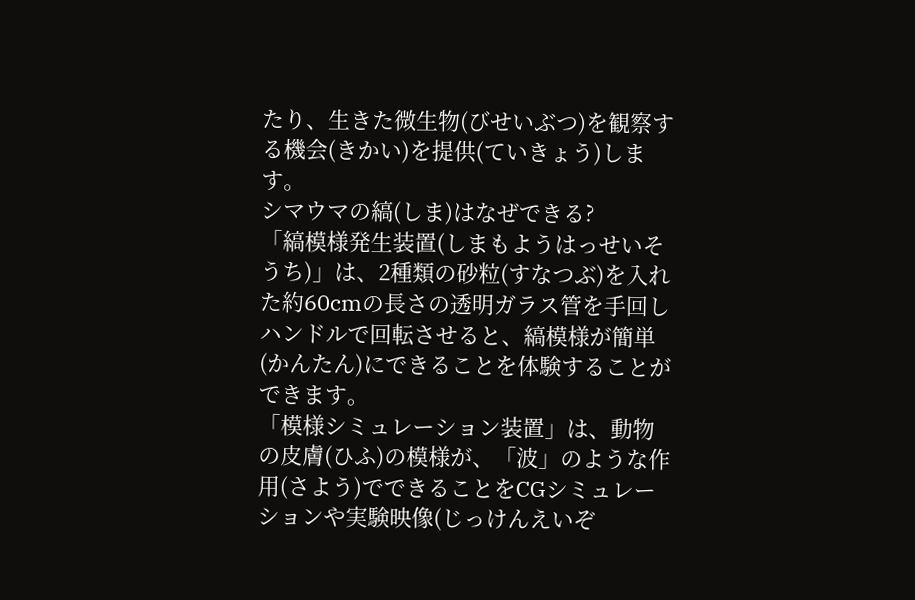たり、生きた微生物(びせいぶつ)を観察する機会(きかい)を提供(ていきょう)します。
シマウマの縞(しま)はなぜできる?
「縞模様発生装置(しまもようはっせいそうち)」は、2種類の砂粒(すなつぶ)を入れた約60cmの長さの透明ガラス管を手回しハンドルで回転させると、縞模様が簡単(かんたん)にできることを体験することができます。
「模様シミュレーション装置」は、動物の皮膚(ひふ)の模様が、「波」のような作用(さよう)でできることをCGシミュレーションや実験映像(じっけんえいぞ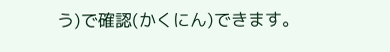う)で確認(かくにん)できます。